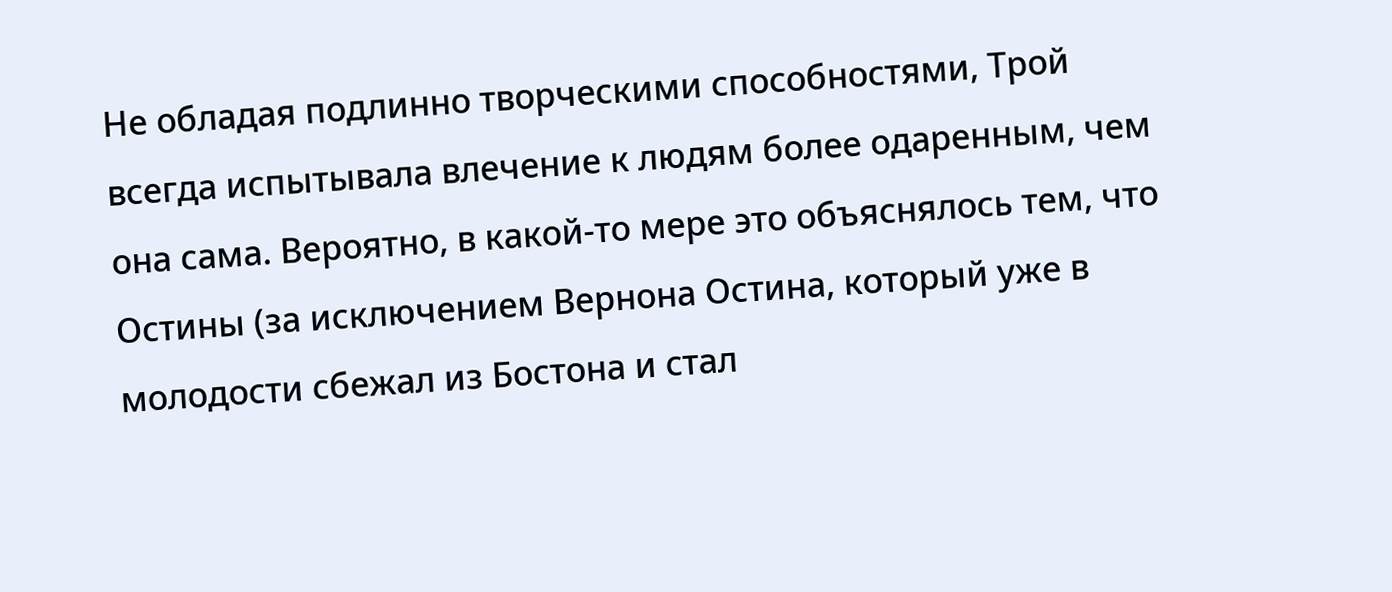Не обладая подлинно творческими способностями, Трой всегда испытывала влечение к людям более одаренным, чем она сама. Вероятно, в какой-то мере это объяснялось тем, что Остины (за исключением Вернона Остина, который уже в молодости сбежал из Бостона и стал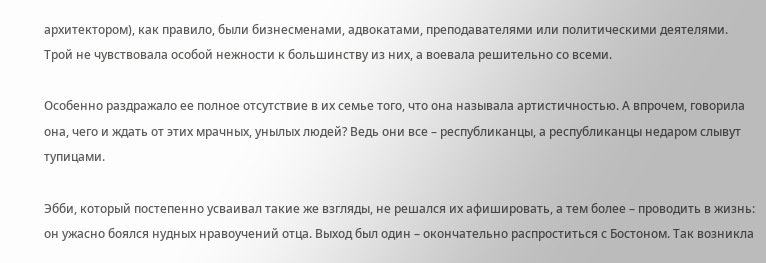архитектором), как правило, были бизнесменами, адвокатами, преподавателями или политическими деятелями. Трой не чувствовала особой нежности к большинству из них, а воевала решительно со всеми.

Особенно раздражало ее полное отсутствие в их семье того, что она называла артистичностью. А впрочем, говорила она, чего и ждать от этих мрачных, унылых людей? Ведь они все – республиканцы, а республиканцы недаром слывут тупицами.

Эбби, который постепенно усваивал такие же взгляды, не решался их афишировать, а тем более – проводить в жизнь: он ужасно боялся нудных нравоучений отца. Выход был один – окончательно распроститься с Бостоном. Так возникла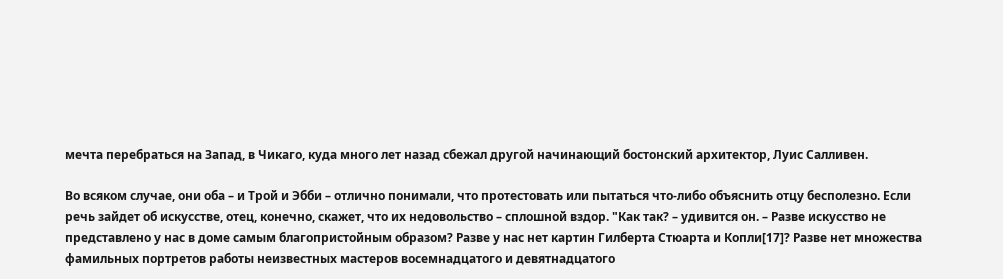мечта перебраться на Запад, в Чикаго, куда много лет назад сбежал другой начинающий бостонский архитектор, Луис Салливен.

Во всяком случае, они оба – и Трой и Эбби – отлично понимали, что протестовать или пытаться что-либо объяснить отцу бесполезно. Если речь зайдет об искусстве, отец, конечно, скажет, что их недовольство – сплошной вздор. "Как так? – удивится он. – Разве искусство не представлено у нас в доме самым благопристойным образом? Разве у нас нет картин Гилберта Стюарта и Копли[17]? Разве нет множества фамильных портретов работы неизвестных мастеров восемнадцатого и девятнадцатого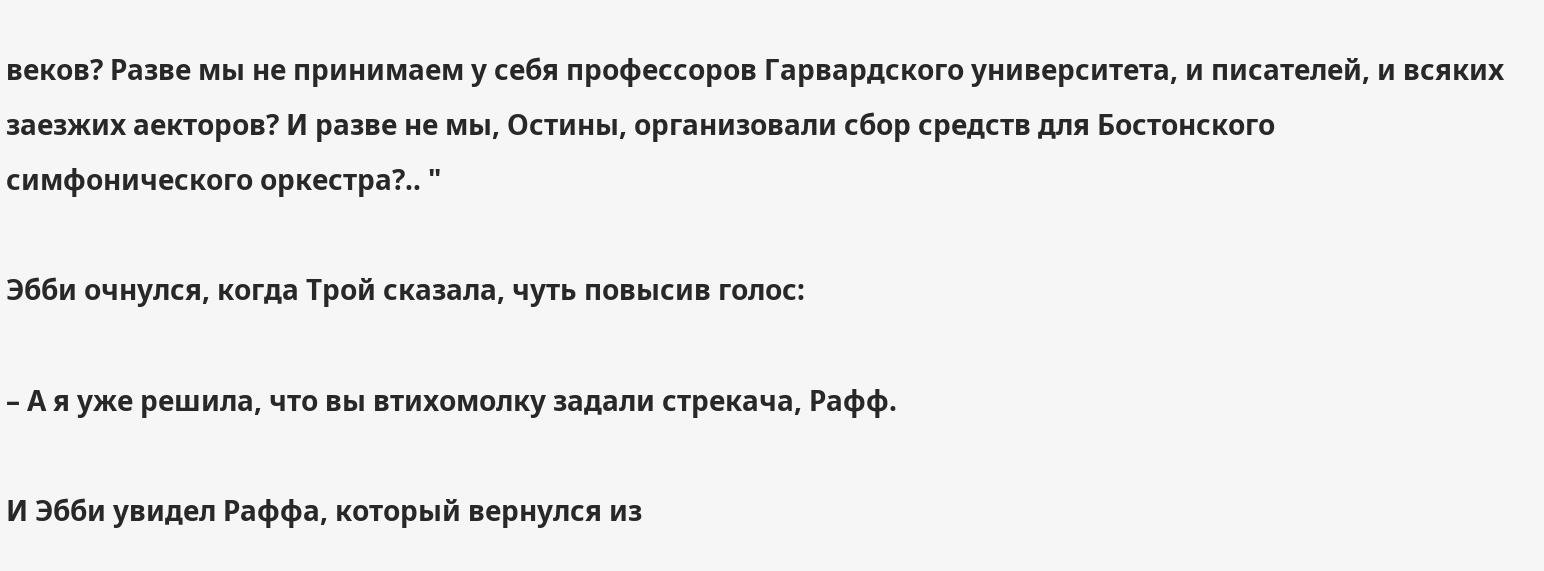веков? Разве мы не принимаем у себя профессоров Гарвардского университета, и писателей, и всяких заезжих аекторов? И разве не мы, Остины, организовали сбор средств для Бостонского симфонического оркестра?.. "

Эбби очнулся, когда Трой сказала, чуть повысив голос:

– А я уже решила, что вы втихомолку задали стрекача, Рафф.

И Эбби увидел Раффа, который вернулся из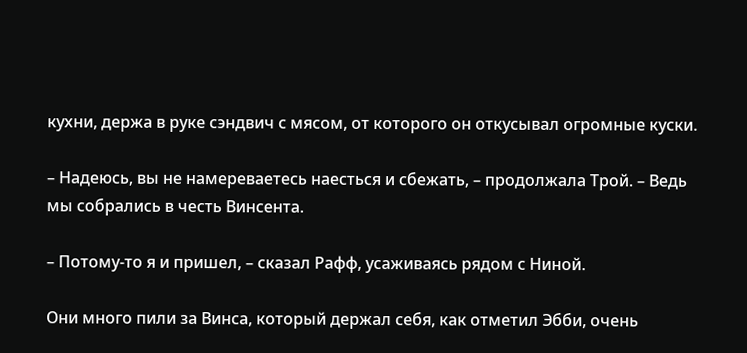кухни, держа в руке сэндвич с мясом, от которого он откусывал огромные куски.

– Надеюсь, вы не намереваетесь наесться и сбежать, – продолжала Трой. – Ведь мы собрались в честь Винсента.

– Потому-то я и пришел, – сказал Рафф, усаживаясь рядом с Ниной.

Они много пили за Винса, который держал себя, как отметил Эбби, очень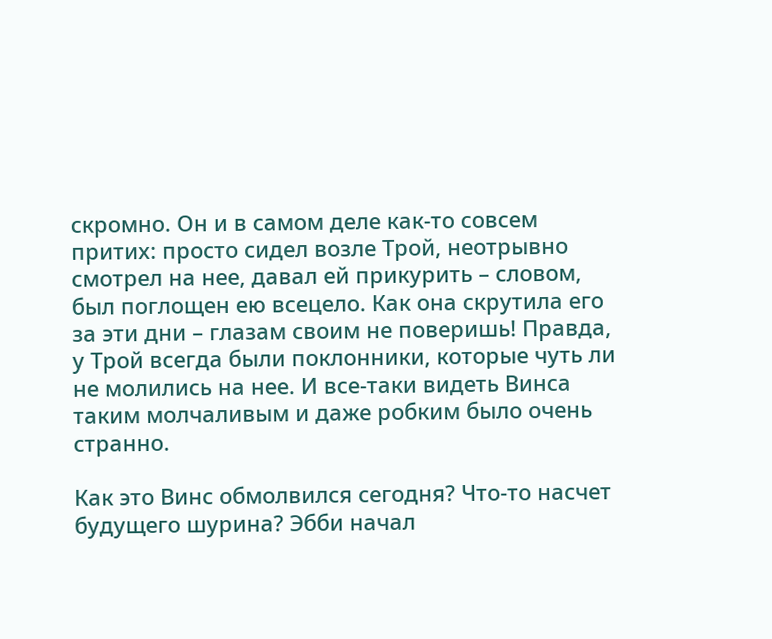скромно. Он и в самом деле как-то совсем притих: просто сидел возле Трой, неотрывно смотрел на нее, давал ей прикурить – словом, был поглощен ею всецело. Как она скрутила его за эти дни – глазам своим не поверишь! Правда, у Трой всегда были поклонники, которые чуть ли не молились на нее. И все-таки видеть Винса таким молчаливым и даже робким было очень странно.

Как это Винс обмолвился сегодня? Что-то насчет будущего шурина? Эбби начал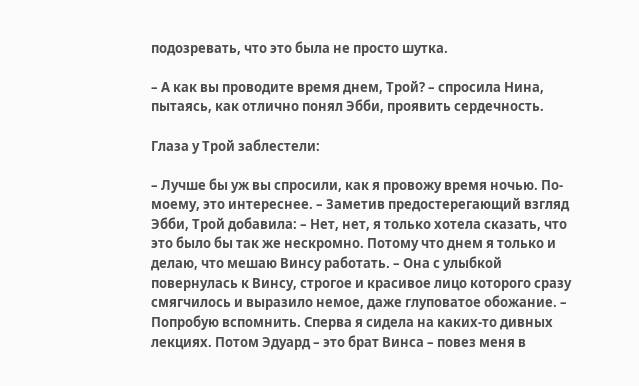подозревать, что это была не просто шутка.

– А как вы проводите время днем, Трой? – спросила Нина, пытаясь, как отлично понял Эбби, проявить сердечность.

Глаза у Трой заблестели:

– Лучше бы уж вы спросили, как я провожу время ночью. По-моему, это интереснее. – Заметив предостерегающий взгляд Эбби, Трой добавила: – Нет, нет, я только хотела сказать, что это было бы так же нескромно. Потому что днем я только и делаю, что мешаю Винсу работать. – Она с улыбкой повернулась к Винсу, строгое и красивое лицо которого сразу смягчилось и выразило немое, даже глуповатое обожание. – Попробую вспомнить. Сперва я сидела на каких-то дивных лекциях. Потом Эдуард – это брат Винса – повез меня в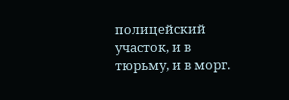полицейский участок, и в тюрьму, и в морг.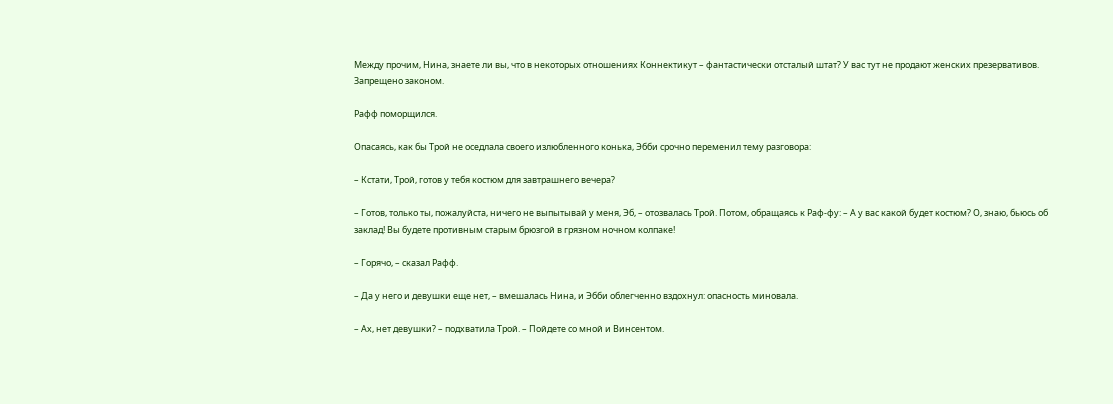Между прочим, Нина, знаете ли вы, что в некоторых отношениях Коннектикут – фантастически отсталый штат? У вас тут не продают женских презервативов. Запрещено законом.

Рафф поморщился.

Опасаясь, как бы Трой не оседлала своего излюбленного конька, Эбби срочно переменил тему разговора:

– Кстати, Трой, готов у тебя костюм для завтрашнего вечера?

– Готов, только ты, пожалуйста, ничего не выпытывай у меня, Эб, – отозвалась Трой. Потом, обращаясь к Раф-фу: – А у вас какой будет костюм? О, знаю, бьюсь об заклад! Вы будете противным старым брюзгой в грязном ночном колпаке!

– Горячо, – сказал Рафф.

– Да у него и девушки еще нет, – вмешалась Нина, и Эбби облегченно вздохнул: опасность миновала.

– Ах, нет девушки? – подхватила Трой. – Пойдете со мной и Винсентом.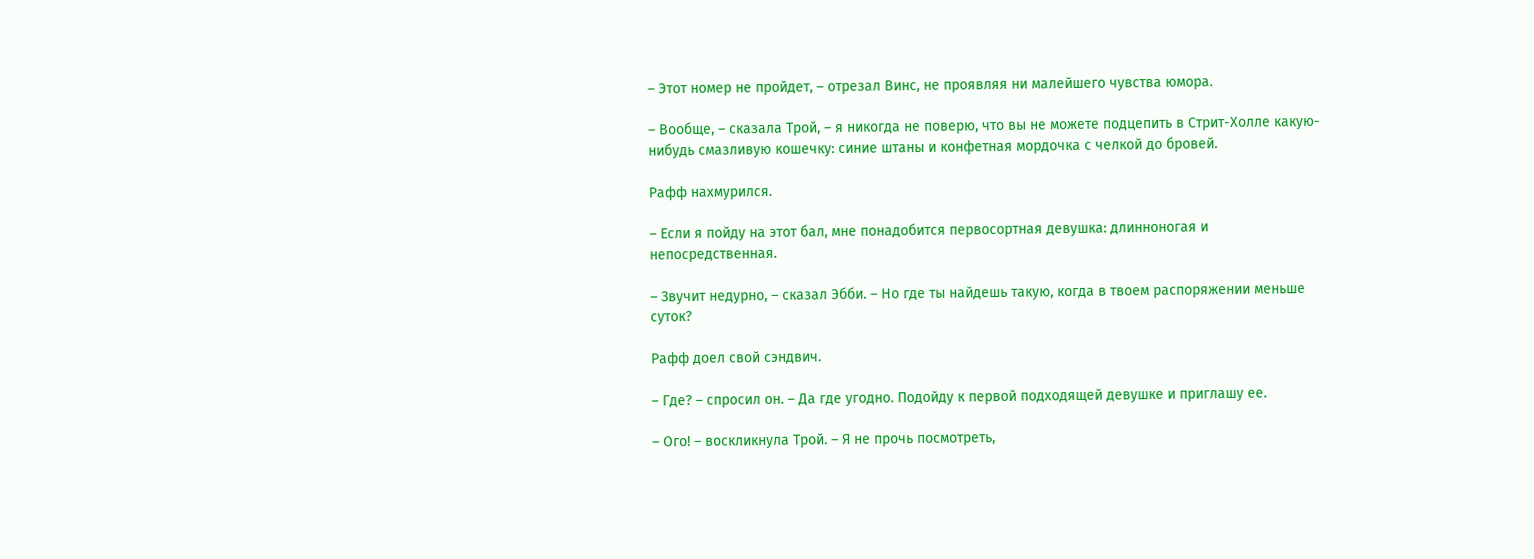– Этот номер не пройдет, – отрезал Винс, не проявляя ни малейшего чувства юмора.

– Вообще, – сказала Трой, – я никогда не поверю, что вы не можете подцепить в Стрит-Холле какую-нибудь смазливую кошечку: синие штаны и конфетная мордочка с челкой до бровей.

Рафф нахмурился.

– Если я пойду на этот бал, мне понадобится первосортная девушка: длинноногая и непосредственная.

– Звучит недурно, – сказал Эбби. – Но где ты найдешь такую, когда в твоем распоряжении меньше суток?

Рафф доел свой сэндвич.

– Где? – спросил он. – Да где угодно. Подойду к первой подходящей девушке и приглашу ее.

– Ого! – воскликнула Трой. – Я не прочь посмотреть,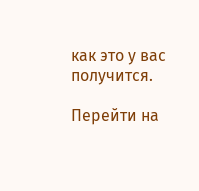как это у вас получится.

Перейти на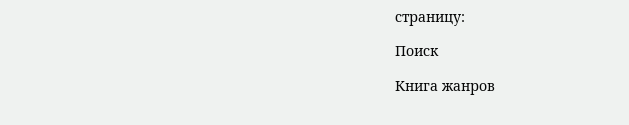страницу:

Поиск

Книга жанров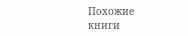Похожие книги